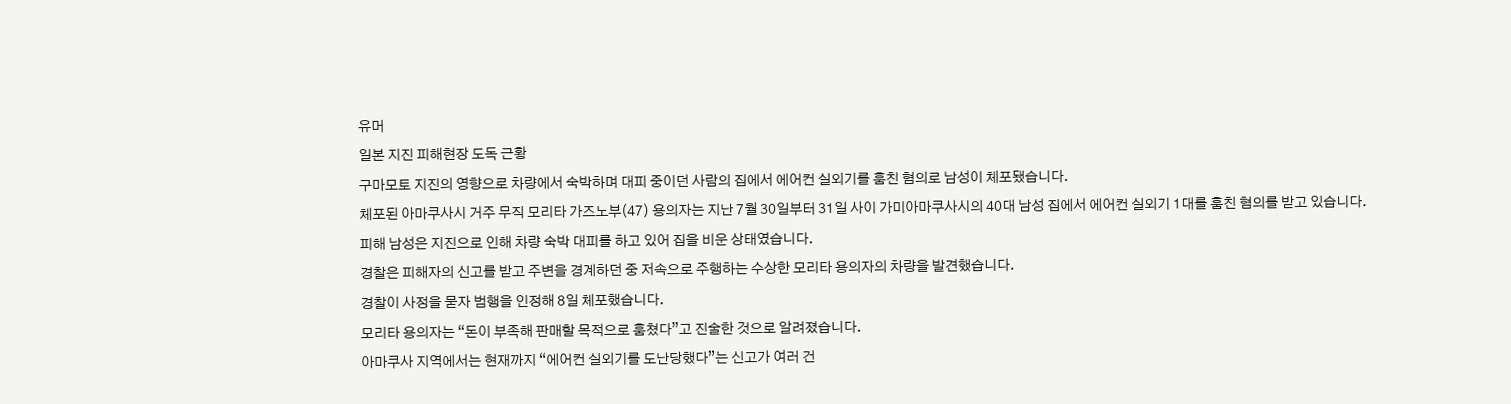유머
일본 지진 피해현장 도독 근황
구마모토 지진의 영향으로 차량에서 숙박하며 대피 중이던 사람의 집에서 에어컨 실외기를 훔친 혐의로 남성이 체포됐습니다.
체포된 아마쿠사시 거주 무직 모리타 가즈노부(47) 용의자는 지난 7월 30일부터 31일 사이 가미아마쿠사시의 40대 남성 집에서 에어컨 실외기 1대를 훔친 혐의를 받고 있습니다.
피해 남성은 지진으로 인해 차량 숙박 대피를 하고 있어 집을 비운 상태였습니다.
경찰은 피해자의 신고를 받고 주변을 경계하던 중 저속으로 주행하는 수상한 모리타 용의자의 차량을 발견했습니다.
경찰이 사정을 묻자 범행을 인정해 8일 체포했습니다.
모리타 용의자는 “돈이 부족해 판매할 목적으로 훔쳤다”고 진술한 것으로 알려졌습니다.
아마쿠사 지역에서는 현재까지 “에어컨 실외기를 도난당했다”는 신고가 여러 건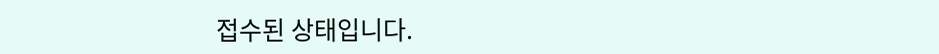접수된 상태입니다.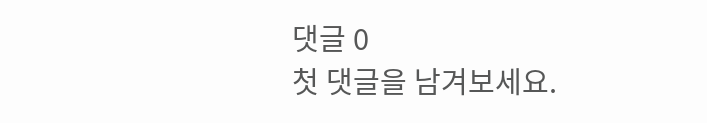댓글 0
첫 댓글을 남겨보세요.